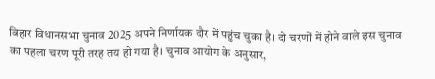बिहार विधानसभा चुनाव 2025 अपने निर्णायक दौर में पहुंच चुका है। दो चरणों में होने वाले इस चुनाव का पहला चरण पूरी तरह तय हो गया है। चुनाव आयोग के अनुसार,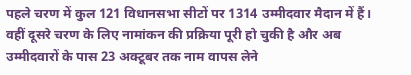पहले चरण में कुल 121 विधानसभा सीटों पर 1314 उम्मीदवार मैदान में हैं। वहीं दूसरे चरण के लिए नामांकन की प्रक्रिया पूरी हो चुकी है और अब उम्मीदवारों के पास 23 अक्टूबर तक नाम वापस लेने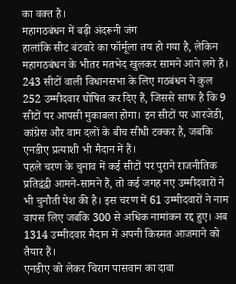का वक्त है।
महागठबंधन में बढ़ी अंदरूनी जंग
हालांकि सीट बंटवारे का फॉर्मूला तय हो गया है, लेकिन महागठबंधन के भीतर मतभेद खुलकर सामने आने लगे हैं। 243 सीटों वाली विधानसभा के लिए गठबंधन ने कुल 252 उम्मीदवार घोषित कर दिए हैं, जिससे साफ है कि 9 सीटों पर आपसी मुकाबला होगा। इन सीटों पर आरजेडी, कांग्रेस और वाम दलों के बीच सीधी टक्कर है, जबकि एनडीए प्रत्याशी भी मैदान में हैं।
पहले चरण के चुनाव में कई सीटों पर पुराने राजनीतिक प्रतिद्वंद्वी आमने-सामने हैं, तो कई जगह नए उम्मीदवारों ने भी चुनौती पेश की है। इस चरण में 61 उम्मीदवारों ने नाम वापस लिए जबकि 300 से अधिक नामांकन रद्द हुए। अब 1314 उम्मीदवार मैदान में अपनी किस्मत आजमाने को तैयार हैं।
एनडीए को लेकर चिराग पासवान का दावा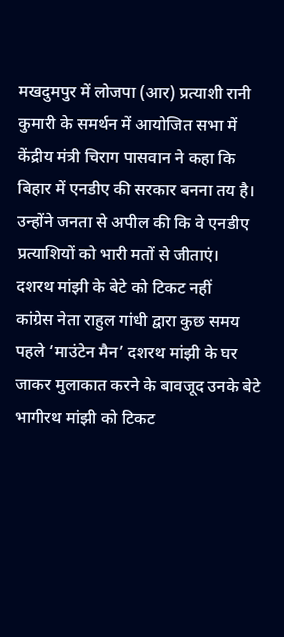मखदुमपुर में लोजपा (आर) प्रत्याशी रानी कुमारी के समर्थन में आयोजित सभा में केंद्रीय मंत्री चिराग पासवान ने कहा कि बिहार में एनडीए की सरकार बनना तय है। उन्होंने जनता से अपील की कि वे एनडीए प्रत्याशियों को भारी मतों से जीताएं।
दशरथ मांझी के बेटे को टिकट नहीं
कांग्रेस नेता राहुल गांधी द्वारा कुछ समय पहले ‘माउंटेन मैन’ दशरथ मांझी के घर जाकर मुलाकात करने के बावजूद उनके बेटे भागीरथ मांझी को टिकट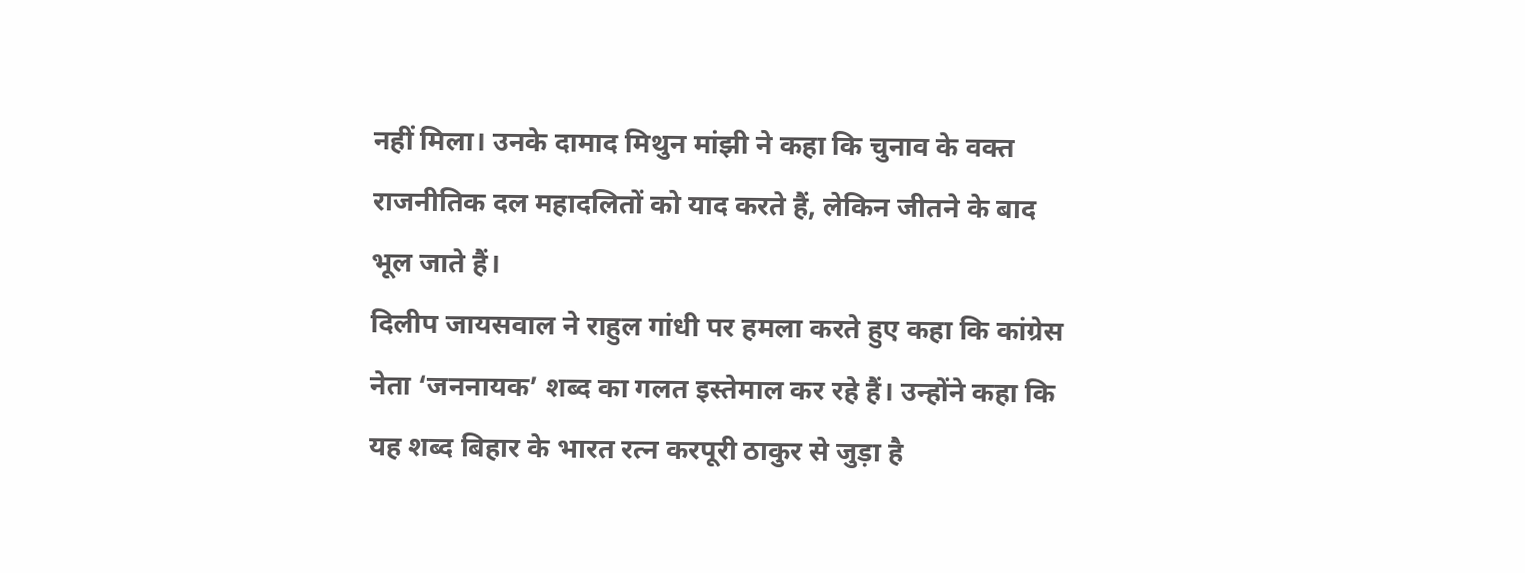नहीं मिला। उनके दामाद मिथुन मांझी ने कहा कि चुनाव के वक्त राजनीतिक दल महादलितों को याद करते हैं, लेकिन जीतने के बाद भूल जाते हैं।
दिलीप जायसवाल ने राहुल गांधी पर हमला करते हुए कहा कि कांग्रेस नेता ‘जननायक’ शब्द का गलत इस्तेमाल कर रहे हैं। उन्होंने कहा कि यह शब्द बिहार के भारत रत्न करपूरी ठाकुर से जुड़ा है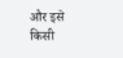और इसे किसी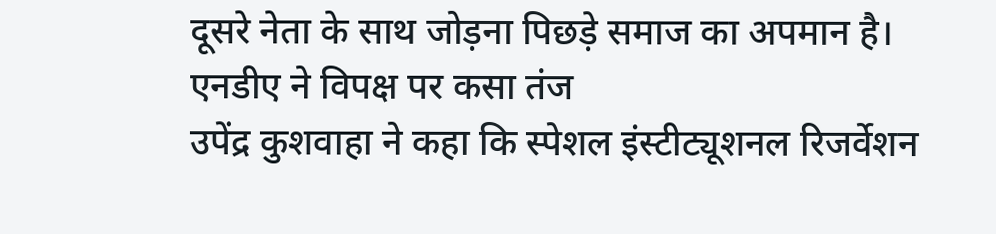दूसरे नेता के साथ जोड़ना पिछड़े समाज का अपमान है।
एनडीए ने विपक्ष पर कसा तंज
उपेंद्र कुशवाहा ने कहा कि स्पेशल इंस्टीट्यूशनल रिजर्वेशन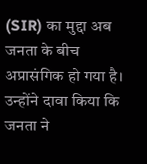(SIR) का मुद्दा अब जनता के बीच अप्रासंगिक हो गया है। उन्होंने दावा किया कि जनता ने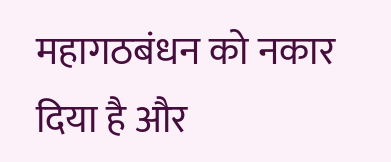महागठबंधन को नकार दिया है और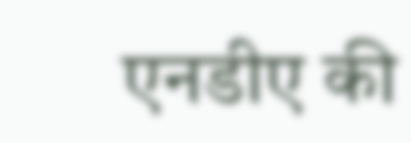एनडीए की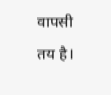वापसी तय है।